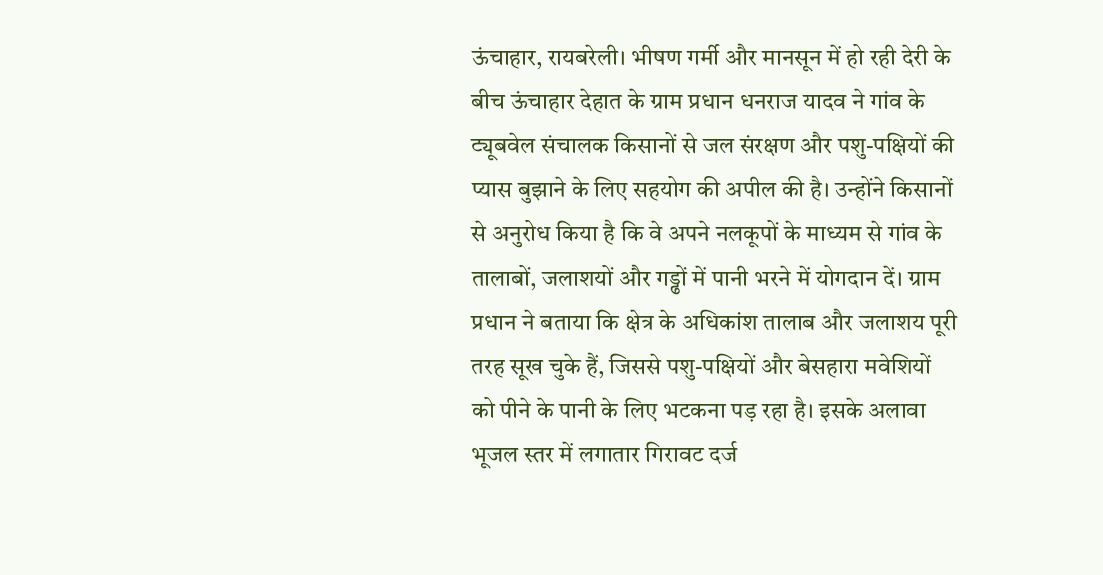ऊंचाहार, रायबरेली। भीषण गर्मी और मानसून में हो रही देरी के बीच ऊंचाहार देहात के ग्राम प्रधान धनराज यादव ने गांव के ट्यूबवेल संचालक किसानों से जल संरक्षण और पशु-पक्षियों की प्यास बुझाने के लिए सहयोग की अपील की है। उन्होंने किसानों से अनुरोध किया है कि वे अपने नलकूपों के माध्यम से गांव के तालाबों, जलाशयों और गड्ढों में पानी भरने में योगदान दें। ग्राम प्रधान ने बताया कि क्षेत्र के अधिकांश तालाब और जलाशय पूरी तरह सूख चुके हैं, जिससे पशु-पक्षियों और बेसहारा मवेशियों को पीने के पानी के लिए भटकना पड़ रहा है। इसके अलावा भूजल स्तर में लगातार गिरावट दर्ज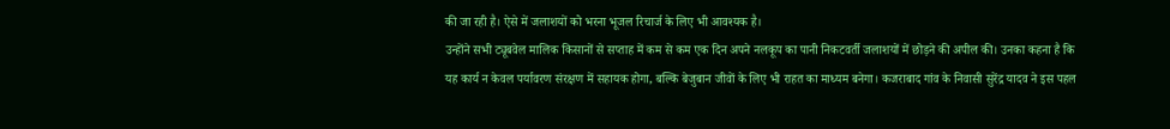की जा रही है। ऐसे में जलाशयों को भरना भूजल रिचार्ज के लिए भी आवश्यक है।
उन्होंने सभी ट्यूबवेल मालिक किसानों से सप्ताह में कम से कम एक दिन अपने नलकूप का पानी निकटवर्ती जलाशयों में छोड़ने की अपील की। उनका कहना है कि यह कार्य न केवल पर्यावरण संरक्षण में सहायक होगा, बल्कि बेजुबान जीवों के लिए भी राहत का माध्यम बनेगा। कजराबाद गांव के निवासी सुरेंद्र यादव ने इस पहल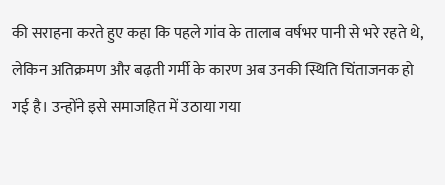की सराहना करते हुए कहा कि पहले गांव के तालाब वर्षभर पानी से भरे रहते थे, लेकिन अतिक्रमण और बढ़ती गर्मी के कारण अब उनकी स्थिति चिंताजनक हो गई है। उन्होंने इसे समाजहित में उठाया गया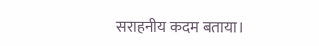सराहनीय कदम बताया।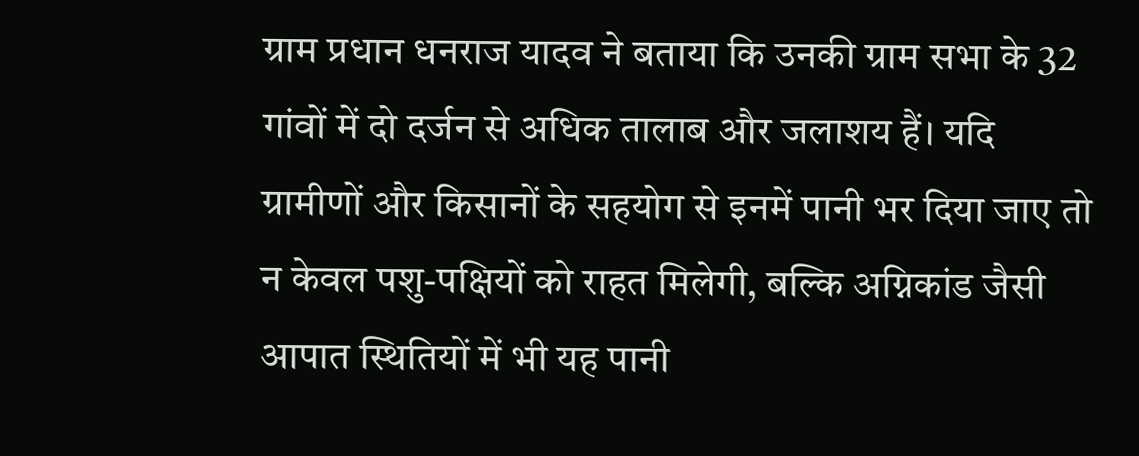ग्राम प्रधान धनराज यादव ने बताया कि उनकी ग्राम सभा के 32 गांवों में दो दर्जन से अधिक तालाब और जलाशय हैं। यदि ग्रामीणों और किसानों के सहयोग से इनमें पानी भर दिया जाए तो न केवल पशु-पक्षियों को राहत मिलेगी, बल्कि अग्निकांड जैसी आपात स्थितियों में भी यह पानी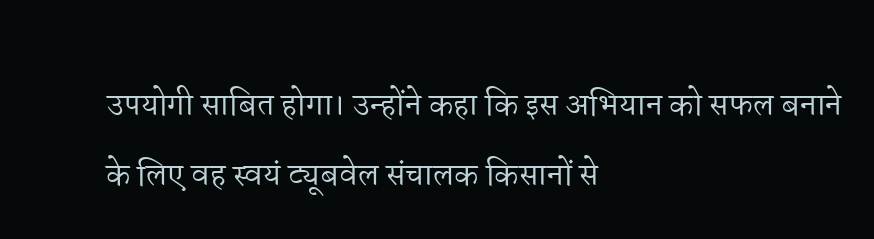उपयोगी साबित होगा। उन्होंने कहा कि इस अभियान को सफल बनाने के लिए वह स्वयं ट्यूबवेल संचालक किसानों से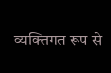व्यक्तिगत रूप से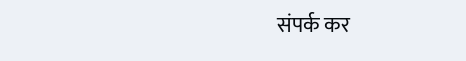संपर्क कर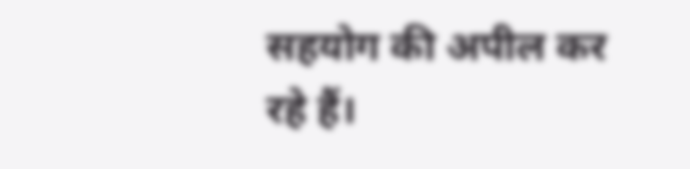सहयोग की अपील कर रहे हैं।